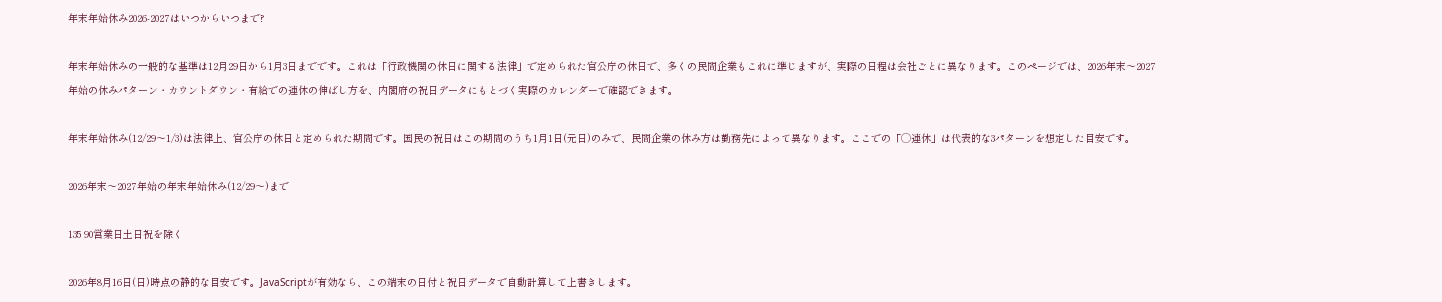年末年始休み2026-2027はいつからいつまで?

年末年始休みの一般的な基準は12月29日から1月3日までです。これは「行政機関の休日に関する法律」で定められた官公庁の休日で、多くの民間企業もこれに準じますが、実際の日程は会社ごとに異なります。このページでは、2026年末〜2027年始の休みパターン・カウントダウン・有給での連休の伸ばし方を、内閣府の祝日データにもとづく実際のカレンダーで確認できます。

年末年始休み(12/29〜1/3)は法律上、官公庁の休日と定められた期間です。国民の祝日はこの期間のうち1月1日(元日)のみで、民間企業の休み方は勤務先によって異なります。ここでの「◯連休」は代表的な3パターンを想定した目安です。

2026年末〜2027年始の年末年始休み(12/29〜)まで

135 90営業日土日祝を除く

2026年8月16日(日)時点の静的な目安です。JavaScriptが有効なら、この端末の日付と祝日データで自動計算して上書きします。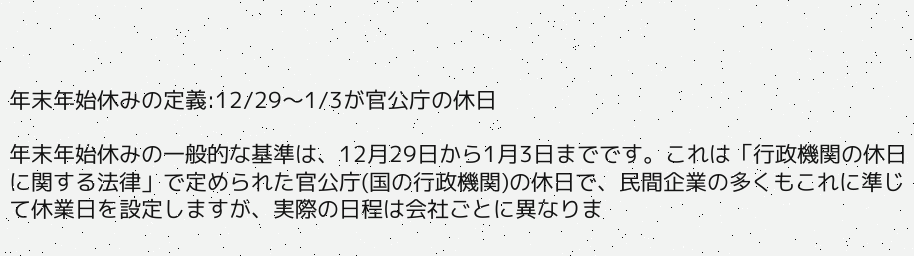年末年始休みの定義:12/29〜1/3が官公庁の休日

年末年始休みの一般的な基準は、12月29日から1月3日までです。これは「行政機関の休日に関する法律」で定められた官公庁(国の行政機関)の休日で、民間企業の多くもこれに準じて休業日を設定しますが、実際の日程は会社ごとに異なりま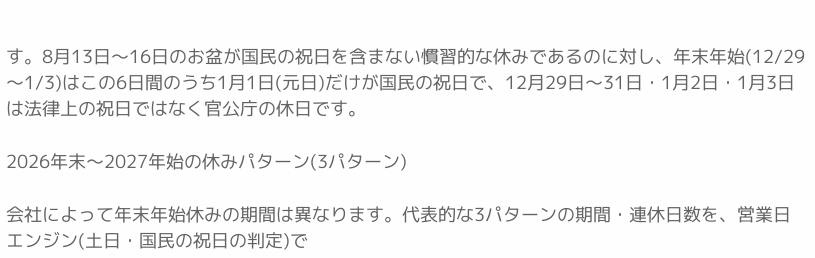す。8月13日〜16日のお盆が国民の祝日を含まない慣習的な休みであるのに対し、年末年始(12/29〜1/3)はこの6日間のうち1月1日(元日)だけが国民の祝日で、12月29日〜31日・1月2日・1月3日は法律上の祝日ではなく官公庁の休日です。

2026年末〜2027年始の休みパターン(3パターン)

会社によって年末年始休みの期間は異なります。代表的な3パターンの期間・連休日数を、営業日エンジン(土日・国民の祝日の判定)で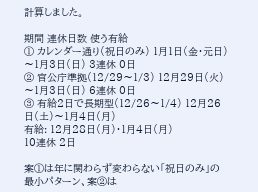計算しました。

期間 連休日数 使う有給
① カレンダー通り(祝日のみ) 1月1日(金・元日)〜1月3日(日) 3連休 0日
② 官公庁準拠(12/29〜1/3) 12月29日(火)〜1月3日(日) 6連休 0日
③ 有給2日で長期型(12/26〜1/4) 12月26日(土)〜1月4日(月)
有給: 12月28日(月)・1月4日(月)
10連休 2日

案①は年に関わらず変わらない「祝日のみ」の最小パターン、案②は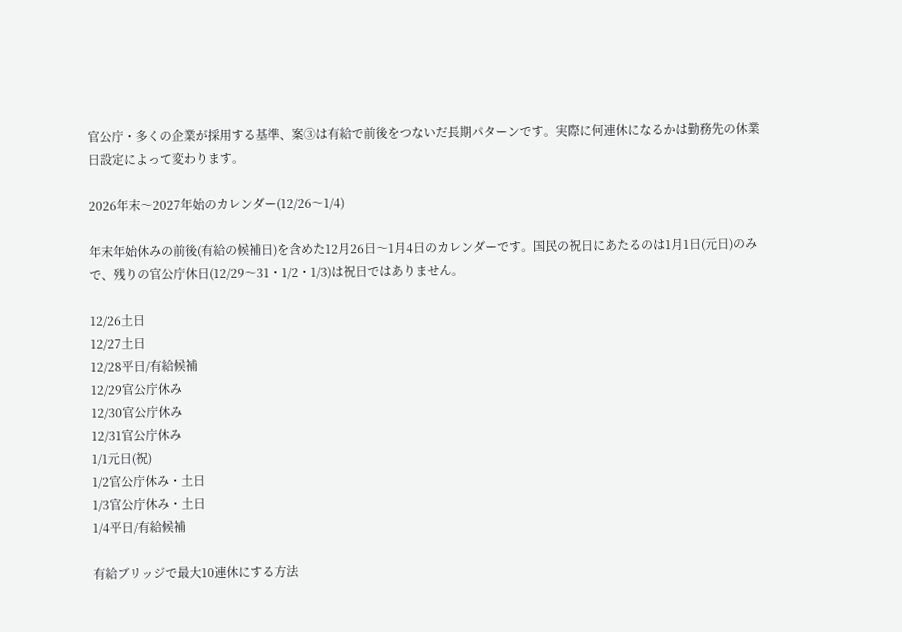官公庁・多くの企業が採用する基準、案③は有給で前後をつないだ長期パターンです。実際に何連休になるかは勤務先の休業日設定によって変わります。

2026年末〜2027年始のカレンダー(12/26〜1/4)

年末年始休みの前後(有給の候補日)を含めた12月26日〜1月4日のカレンダーです。国民の祝日にあたるのは1月1日(元日)のみで、残りの官公庁休日(12/29〜31・1/2・1/3)は祝日ではありません。

12/26土日
12/27土日
12/28平日/有給候補
12/29官公庁休み
12/30官公庁休み
12/31官公庁休み
1/1元日(祝)
1/2官公庁休み・土日
1/3官公庁休み・土日
1/4平日/有給候補

有給ブリッジで最大10連休にする方法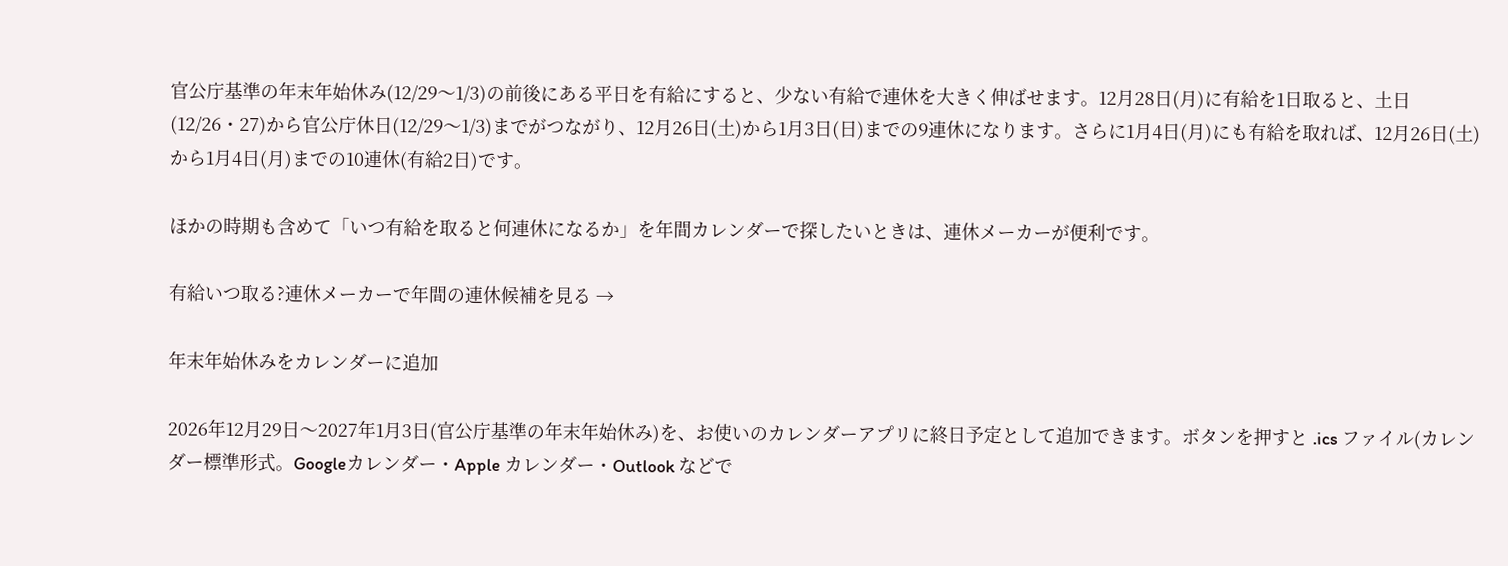官公庁基準の年末年始休み(12/29〜1/3)の前後にある平日を有給にすると、少ない有給で連休を大きく伸ばせます。12月28日(月)に有給を1日取ると、土日(12/26・27)から官公庁休日(12/29〜1/3)までがつながり、12月26日(土)から1月3日(日)までの9連休になります。さらに1月4日(月)にも有給を取れば、12月26日(土)から1月4日(月)までの10連休(有給2日)です。

ほかの時期も含めて「いつ有給を取ると何連休になるか」を年間カレンダーで探したいときは、連休メーカーが便利です。

有給いつ取る?連休メーカーで年間の連休候補を見る →

年末年始休みをカレンダーに追加

2026年12月29日〜2027年1月3日(官公庁基準の年末年始休み)を、お使いのカレンダーアプリに終日予定として追加できます。ボタンを押すと .ics ファイル(カレンダー標準形式。Googleカレンダー・Apple カレンダー・Outlook などで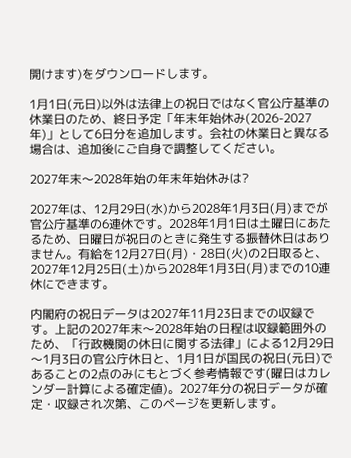開けます)をダウンロードします。

1月1日(元日)以外は法律上の祝日ではなく官公庁基準の休業日のため、終日予定「年末年始休み(2026-2027年)」として6日分を追加します。会社の休業日と異なる場合は、追加後にご自身で調整してください。

2027年末〜2028年始の年末年始休みは?

2027年は、12月29日(水)から2028年1月3日(月)までが官公庁基準の6連休です。2028年1月1日は土曜日にあたるため、日曜日が祝日のときに発生する振替休日はありません。有給を12月27日(月)・28日(火)の2日取ると、2027年12月25日(土)から2028年1月3日(月)までの10連休にできます。

内閣府の祝日データは2027年11月23日までの収録です。上記の2027年末〜2028年始の日程は収録範囲外のため、「行政機関の休日に関する法律」による12月29日〜1月3日の官公庁休日と、1月1日が国民の祝日(元日)であることの2点のみにもとづく参考情報です(曜日はカレンダー計算による確定値)。2027年分の祝日データが確定・収録され次第、このページを更新します。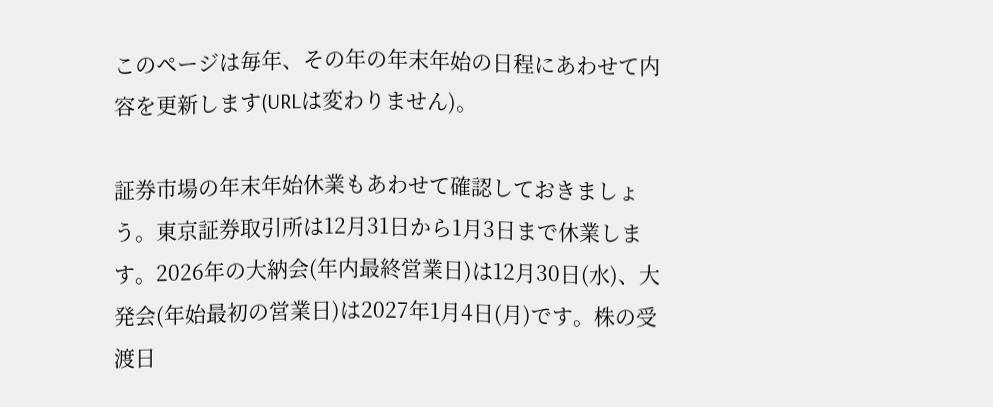このページは毎年、その年の年末年始の日程にあわせて内容を更新します(URLは変わりません)。

証券市場の年末年始休業もあわせて確認しておきましょう。東京証券取引所は12月31日から1月3日まで休業します。2026年の大納会(年内最終営業日)は12月30日(水)、大発会(年始最初の営業日)は2027年1月4日(月)です。株の受渡日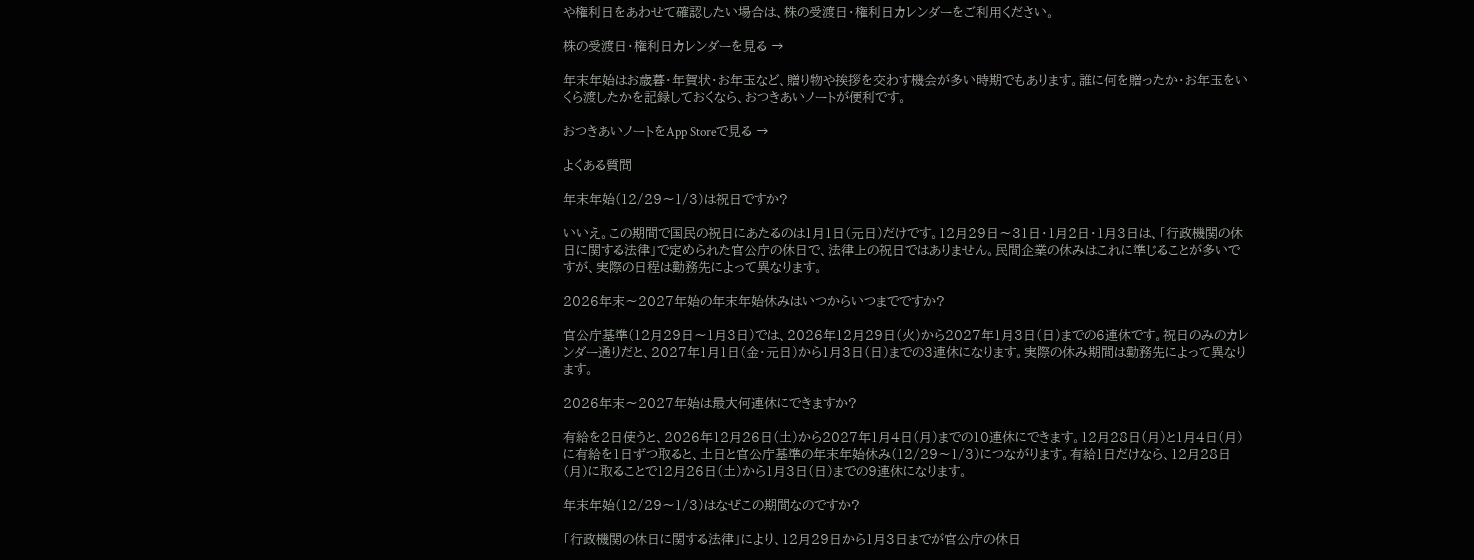や権利日をあわせて確認したい場合は、株の受渡日・権利日カレンダーをご利用ください。

株の受渡日・権利日カレンダーを見る →

年末年始はお歳暮・年賀状・お年玉など、贈り物や挨拶を交わす機会が多い時期でもあります。誰に何を贈ったか・お年玉をいくら渡したかを記録しておくなら、おつきあいノートが便利です。

おつきあいノートをApp Storeで見る →

よくある質問

年末年始(12/29〜1/3)は祝日ですか?

いいえ。この期間で国民の祝日にあたるのは1月1日(元日)だけです。12月29日〜31日・1月2日・1月3日は、「行政機関の休日に関する法律」で定められた官公庁の休日で、法律上の祝日ではありません。民間企業の休みはこれに準じることが多いですが、実際の日程は勤務先によって異なります。

2026年末〜2027年始の年末年始休みはいつからいつまでですか?

官公庁基準(12月29日〜1月3日)では、2026年12月29日(火)から2027年1月3日(日)までの6連休です。祝日のみのカレンダー通りだと、2027年1月1日(金・元日)から1月3日(日)までの3連休になります。実際の休み期間は勤務先によって異なります。

2026年末〜2027年始は最大何連休にできますか?

有給を2日使うと、2026年12月26日(土)から2027年1月4日(月)までの10連休にできます。12月28日(月)と1月4日(月)に有給を1日ずつ取ると、土日と官公庁基準の年末年始休み(12/29〜1/3)につながります。有給1日だけなら、12月28日(月)に取ることで12月26日(土)から1月3日(日)までの9連休になります。

年末年始(12/29〜1/3)はなぜこの期間なのですか?

「行政機関の休日に関する法律」により、12月29日から1月3日までが官公庁の休日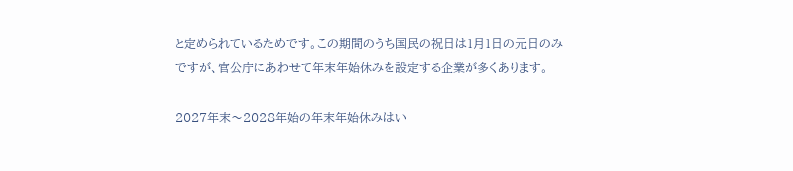と定められているためです。この期間のうち国民の祝日は1月1日の元日のみですが、官公庁にあわせて年末年始休みを設定する企業が多くあります。

2027年末〜2028年始の年末年始休みはい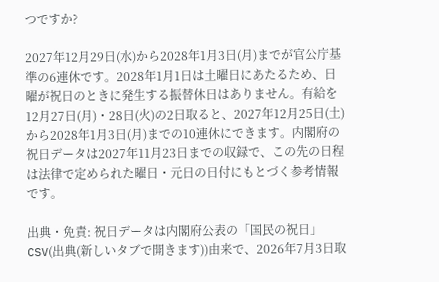つですか?

2027年12月29日(水)から2028年1月3日(月)までが官公庁基準の6連休です。2028年1月1日は土曜日にあたるため、日曜が祝日のときに発生する振替休日はありません。有給を12月27日(月)・28日(火)の2日取ると、2027年12月25日(土)から2028年1月3日(月)までの10連休にできます。内閣府の祝日データは2027年11月23日までの収録で、この先の日程は法律で定められた曜日・元日の日付にもとづく参考情報です。

出典・免責: 祝日データは内閣府公表の「国民の祝日」CSV(出典(新しいタブで開きます))由来で、2026年7月3日取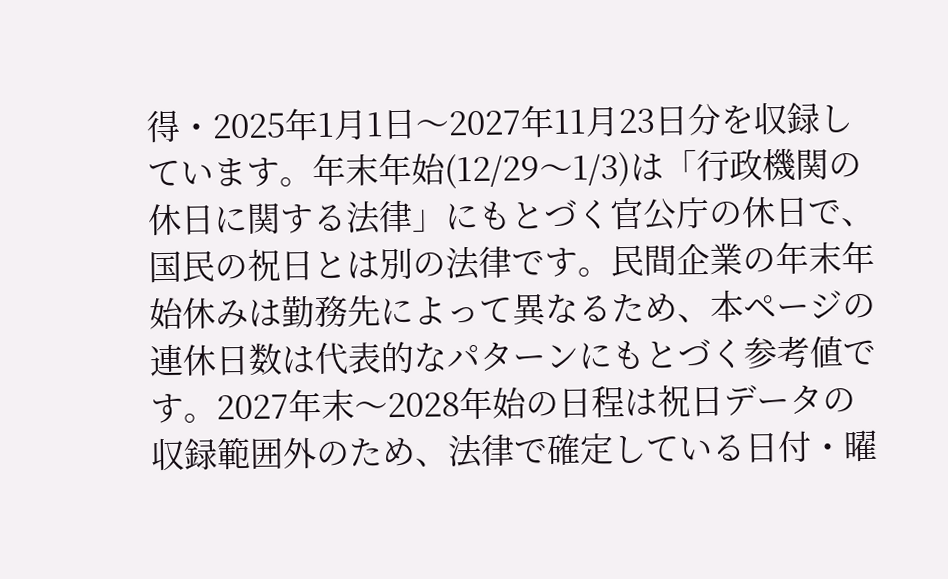得・2025年1月1日〜2027年11月23日分を収録しています。年末年始(12/29〜1/3)は「行政機関の休日に関する法律」にもとづく官公庁の休日で、国民の祝日とは別の法律です。民間企業の年末年始休みは勤務先によって異なるため、本ページの連休日数は代表的なパターンにもとづく参考値です。2027年末〜2028年始の日程は祝日データの収録範囲外のため、法律で確定している日付・曜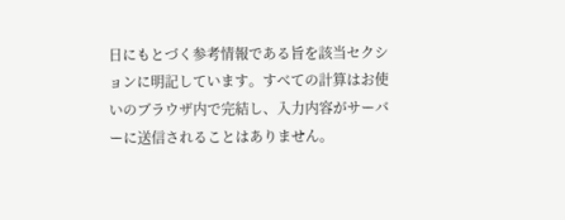日にもとづく参考情報である旨を該当セクションに明記しています。すべての計算はお使いのブラウザ内で完結し、入力内容がサーバーに送信されることはありません。